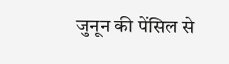जुनून की पेंसिल से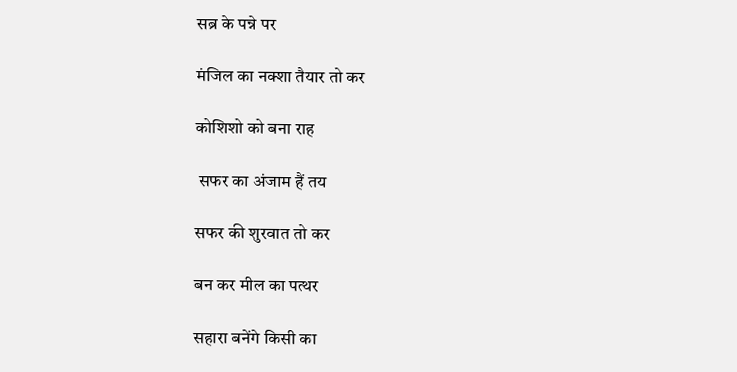सब्र के पन्ने पर

मंजिल का नक्शा तैयार तो कर

कोशिशो को बना राह

 सफर का अंजाम हैं तय

सफर की शुरवात तो कर

बन कर मील का पत्थर

सहारा बनेंगे किसी का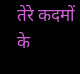तेरे कदमों के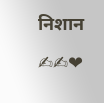निशान

✍✍❤